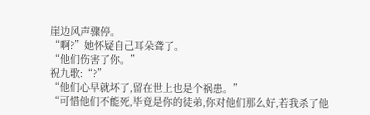崖边风声骤停。
“啊?”她怀疑自己耳朵聋了。
“他们伤害了你。”
祝九歌:“?”
“他们心早就坏了,留在世上也是个祸患。”
“可惜他们不能死,毕竟是你的徒弟,你对他们那么好,若我杀了他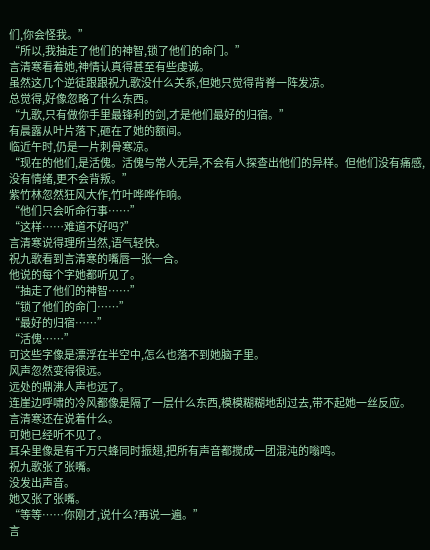们,你会怪我。”
“所以,我抽走了他们的神智,锁了他们的命门。”
言清寒看着她,神情认真得甚至有些虔诚。
虽然这几个逆徒跟跟祝九歌没什么关系,但她只觉得背脊一阵发凉。
总觉得,好像忽略了什么东西。
“九歌,只有做你手里最锋利的剑,才是他们最好的归宿。”
有晨露从叶片落下,砸在了她的额间。
临近午时,仍是一片刺骨寒凉。
“现在的他们,是活傀。活傀与常人无异,不会有人探查出他们的异样。但他们没有痛感,没有情绪,更不会背叛。”
紫竹林忽然狂风大作,竹叶哗哗作响。
“他们只会听命行事……”
“这样……难道不好吗?”
言清寒说得理所当然,语气轻快。
祝九歌看到言清寒的嘴唇一张一合。
他说的每个字她都听见了。
“抽走了他们的神智……”
“锁了他们的命门……”
“最好的归宿……”
“活傀……”
可这些字像是漂浮在半空中,怎么也落不到她脑子里。
风声忽然变得很远。
远处的鼎沸人声也远了。
连崖边呼啸的冷风都像是隔了一层什么东西,模模糊糊地刮过去,带不起她一丝反应。
言清寒还在说着什么。
可她已经听不见了。
耳朵里像是有千万只蜂同时振翅,把所有声音都搅成一团混沌的嗡鸣。
祝九歌张了张嘴。
没发出声音。
她又张了张嘴。
“等等……你刚才,说什么?再说一遍。”
言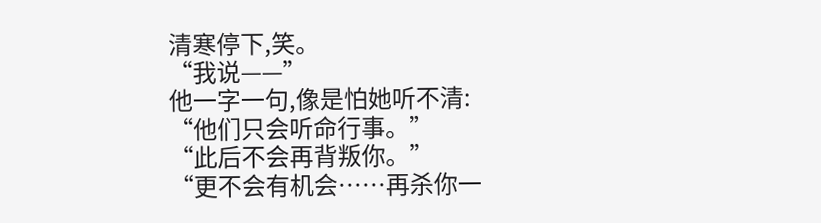清寒停下,笑。
“我说——”
他一字一句,像是怕她听不清:
“他们只会听命行事。”
“此后不会再背叛你。”
“更不会有机会……再杀你一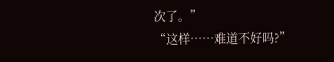次了。”
“这样……难道不好吗?”